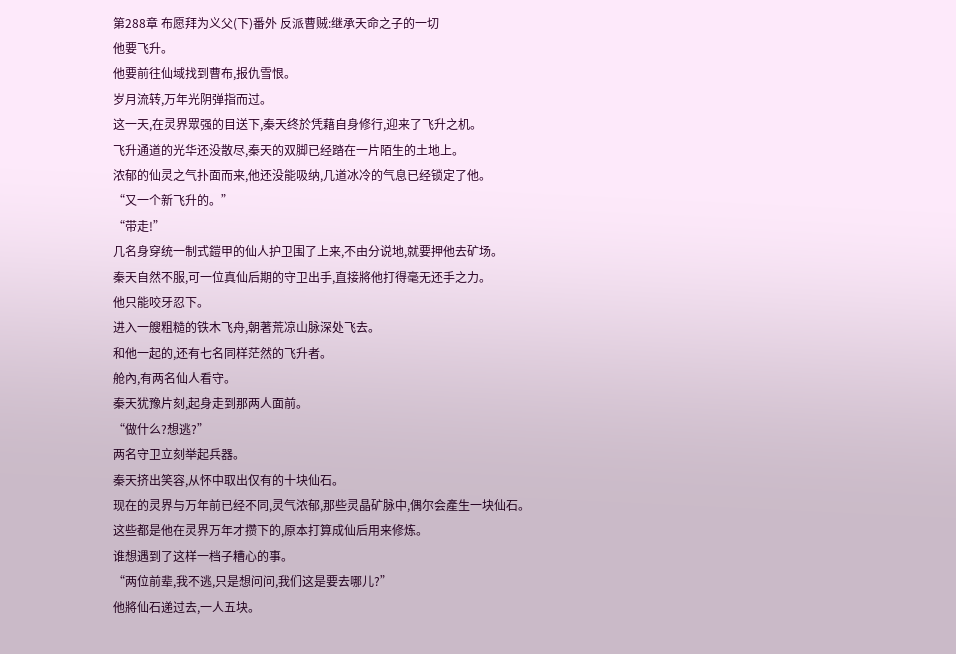第288章 布愿拜为义父(下)番外 反派曹贼:继承天命之子的一切
他要飞升。
他要前往仙域找到曹布,报仇雪恨。
岁月流转,万年光阴弹指而过。
这一天,在灵界眾强的目送下,秦天终於凭藉自身修行,迎来了飞升之机。
飞升通道的光华还没散尽,秦天的双脚已经踏在一片陌生的土地上。
浓郁的仙灵之气扑面而来,他还没能吸纳,几道冰冷的气息已经锁定了他。
“又一个新飞升的。”
“带走!”
几名身穿统一制式鎧甲的仙人护卫围了上来,不由分说地,就要押他去矿场。
秦天自然不服,可一位真仙后期的守卫出手,直接將他打得毫无还手之力。
他只能咬牙忍下。
进入一艘粗糙的铁木飞舟,朝著荒凉山脉深处飞去。
和他一起的,还有七名同样茫然的飞升者。
舱內,有两名仙人看守。
秦天犹豫片刻,起身走到那两人面前。
“做什么?想逃?”
两名守卫立刻举起兵器。
秦天挤出笑容,从怀中取出仅有的十块仙石。
现在的灵界与万年前已经不同,灵气浓郁,那些灵晶矿脉中,偶尔会產生一块仙石。
这些都是他在灵界万年才攒下的,原本打算成仙后用来修炼。
谁想遇到了这样一档子糟心的事。
“两位前辈,我不逃,只是想问问,我们这是要去哪儿?”
他將仙石递过去,一人五块。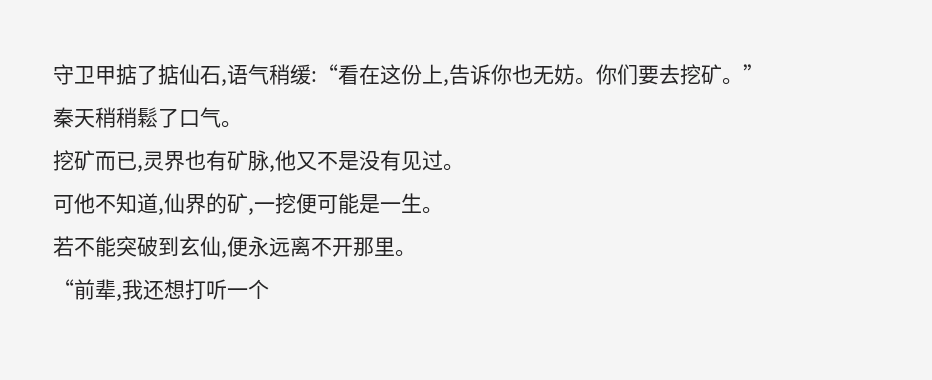守卫甲掂了掂仙石,语气稍缓:“看在这份上,告诉你也无妨。你们要去挖矿。”
秦天稍稍鬆了口气。
挖矿而已,灵界也有矿脉,他又不是没有见过。
可他不知道,仙界的矿,一挖便可能是一生。
若不能突破到玄仙,便永远离不开那里。
“前辈,我还想打听一个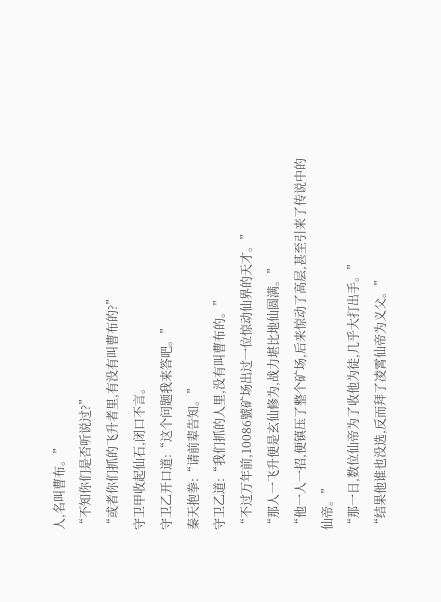人,名叫曹布。”
“不知你们是否听说过?”
“或者你们抓的飞升者里,有没有叫曹布的?”
守卫甲收起仙石,闭口不言。
守卫乙开口道:“这个问题我来答吧。”
秦天抱拳:“请前辈告知。”
守卫乙道:“我们抓的人里,没有叫曹布的。”
“不过万年前,10086號矿场出过一位惊动仙界的天才。”
“那人一飞升便是玄仙修为,战力堪比地仙圆满。”
“他一人一招,便镇压了整个矿场,后来惊动了高层,甚至引来了传说中的仙帝。”
“那一日,数位仙帝为了收他为徒,几乎大打出手。”
“结果他谁也没选,反而拜了凌霄仙帝为义父。”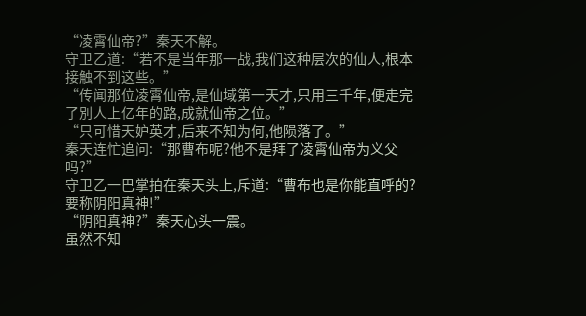“凌霄仙帝?”秦天不解。
守卫乙道:“若不是当年那一战,我们这种层次的仙人,根本接触不到这些。”
“传闻那位凌霄仙帝,是仙域第一天才,只用三千年,便走完了別人上亿年的路,成就仙帝之位。”
“只可惜天妒英才,后来不知为何,他陨落了。”
秦天连忙追问:“那曹布呢?他不是拜了凌霄仙帝为义父吗?”
守卫乙一巴掌拍在秦天头上,斥道:“曹布也是你能直呼的?要称阴阳真神!”
“阴阳真神?”秦天心头一震。
虽然不知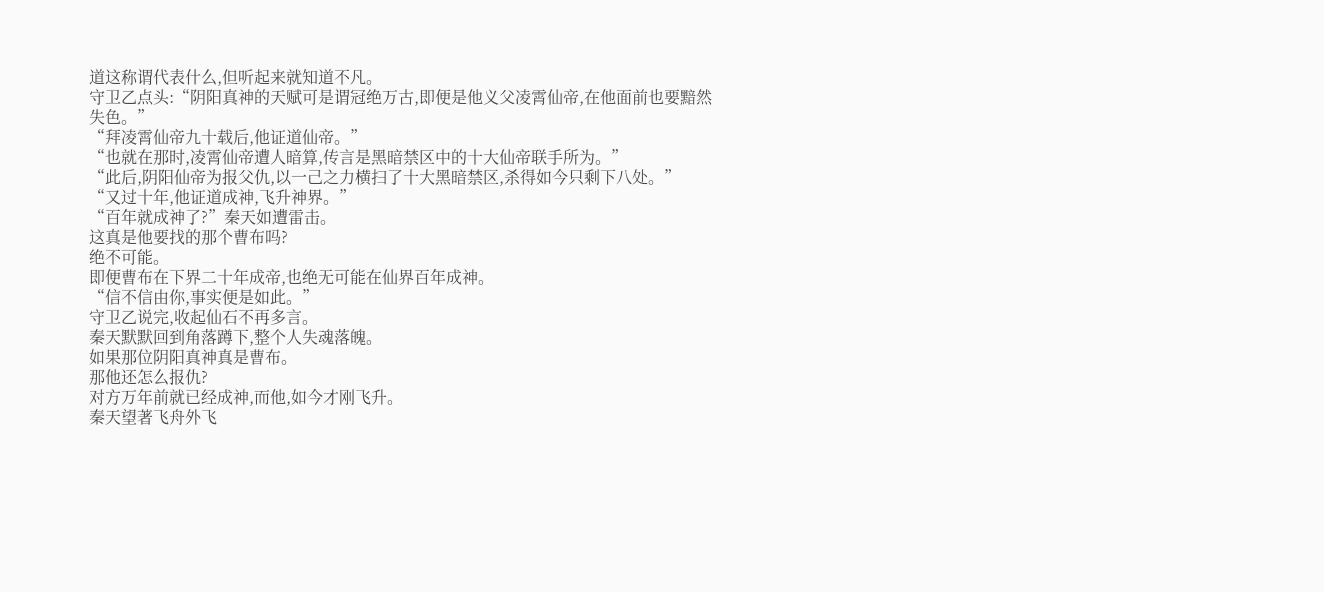道这称谓代表什么,但听起来就知道不凡。
守卫乙点头:“阴阳真神的天赋可是谓冠绝万古,即便是他义父凌霄仙帝,在他面前也要黯然失色。”
“拜凌霄仙帝九十载后,他证道仙帝。”
“也就在那时,凌霄仙帝遭人暗算,传言是黑暗禁区中的十大仙帝联手所为。”
“此后,阴阳仙帝为报父仇,以一己之力横扫了十大黑暗禁区,杀得如今只剩下八处。”
“又过十年,他证道成神,飞升神界。”
“百年就成神了?”秦天如遭雷击。
这真是他要找的那个曹布吗?
绝不可能。
即便曹布在下界二十年成帝,也绝无可能在仙界百年成神。
“信不信由你,事实便是如此。”
守卫乙说完,收起仙石不再多言。
秦天默默回到角落蹲下,整个人失魂落魄。
如果那位阴阳真神真是曹布。
那他还怎么报仇?
对方万年前就已经成神,而他,如今才刚飞升。
秦天望著飞舟外飞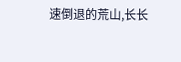速倒退的荒山,长长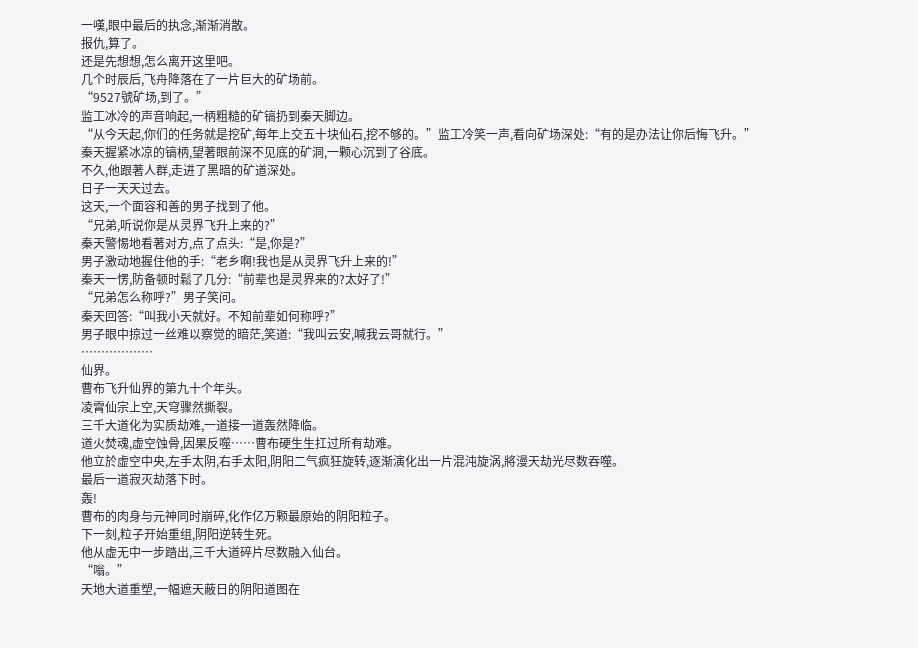一嘆,眼中最后的执念,渐渐消散。
报仇,算了。
还是先想想,怎么离开这里吧。
几个时辰后,飞舟降落在了一片巨大的矿场前。
“9527號矿场,到了。”
监工冰冷的声音响起,一柄粗糙的矿镐扔到秦天脚边。
“从今天起,你们的任务就是挖矿,每年上交五十块仙石,挖不够的。”监工冷笑一声,看向矿场深处:“有的是办法让你后悔飞升。”
秦天握紧冰凉的镐柄,望著眼前深不见底的矿洞,一颗心沉到了谷底。
不久,他跟著人群,走进了黑暗的矿道深处。
日子一天天过去。
这天,一个面容和善的男子找到了他。
“兄弟,听说你是从灵界飞升上来的?”
秦天警惕地看著对方,点了点头:“是,你是?”
男子激动地握住他的手:“老乡啊!我也是从灵界飞升上来的!”
秦天一愣,防备顿时鬆了几分:“前辈也是灵界来的?太好了!”
“兄弟怎么称呼?”男子笑问。
秦天回答:“叫我小天就好。不知前辈如何称呼?”
男子眼中掠过一丝难以察觉的暗茫,笑道:“我叫云安,喊我云哥就行。”
………………
仙界。
曹布飞升仙界的第九十个年头。
凌霄仙宗上空,天穹骤然撕裂。
三千大道化为实质劫难,一道接一道轰然降临。
道火焚魂,虚空蚀骨,因果反噬……曹布硬生生扛过所有劫难。
他立於虚空中央,左手太阴,右手太阳,阴阳二气疯狂旋转,逐渐演化出一片混沌旋涡,將漫天劫光尽数吞噬。
最后一道寂灭劫落下时。
轰!
曹布的肉身与元神同时崩碎,化作亿万颗最原始的阴阳粒子。
下一刻,粒子开始重组,阴阳逆转生死。
他从虚无中一步踏出,三千大道碎片尽数融入仙台。
“嗡。”
天地大道重塑,一幅遮天蔽日的阴阳道图在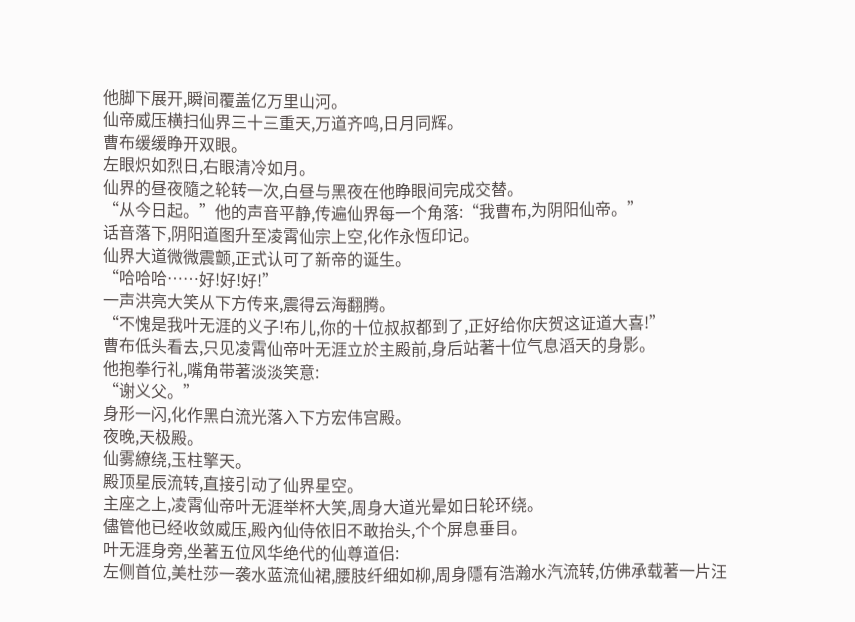他脚下展开,瞬间覆盖亿万里山河。
仙帝威压横扫仙界三十三重天,万道齐鸣,日月同辉。
曹布缓缓睁开双眼。
左眼炽如烈日,右眼清冷如月。
仙界的昼夜隨之轮转一次,白昼与黑夜在他睁眼间完成交替。
“从今日起。”他的声音平静,传遍仙界每一个角落:“我曹布,为阴阳仙帝。”
话音落下,阴阳道图升至凌霄仙宗上空,化作永恆印记。
仙界大道微微震颤,正式认可了新帝的诞生。
“哈哈哈……好!好!好!”
一声洪亮大笑从下方传来,震得云海翻腾。
“不愧是我叶无涯的义子!布儿,你的十位叔叔都到了,正好给你庆贺这证道大喜!”
曹布低头看去,只见凌霄仙帝叶无涯立於主殿前,身后站著十位气息滔天的身影。
他抱拳行礼,嘴角带著淡淡笑意:
“谢义父。”
身形一闪,化作黑白流光落入下方宏伟宫殿。
夜晚,天极殿。
仙雾繚绕,玉柱擎天。
殿顶星辰流转,直接引动了仙界星空。
主座之上,凌霄仙帝叶无涯举杯大笑,周身大道光晕如日轮环绕。
儘管他已经收敛威压,殿內仙侍依旧不敢抬头,个个屏息垂目。
叶无涯身旁,坐著五位风华绝代的仙尊道侣:
左侧首位,美杜莎一袭水蓝流仙裙,腰肢纤细如柳,周身隱有浩瀚水汽流转,仿佛承载著一片汪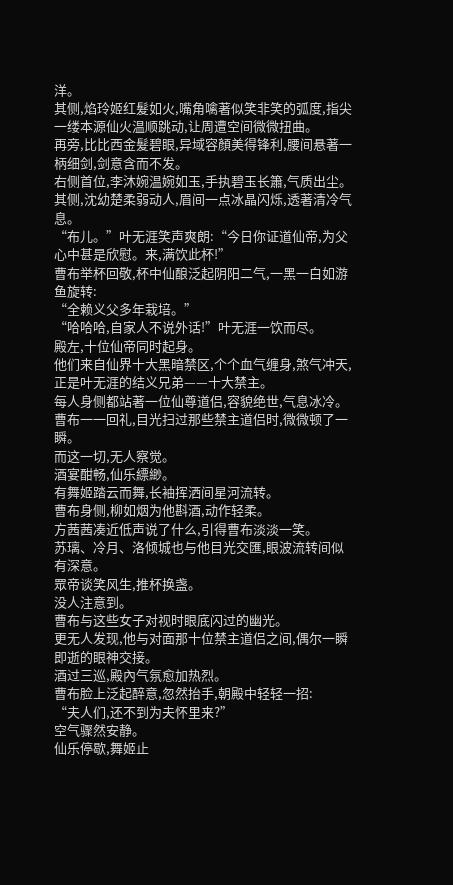洋。
其侧,焰玲姬红髮如火,嘴角噙著似笑非笑的弧度,指尖一缕本源仙火温顺跳动,让周遭空间微微扭曲。
再旁,比比西金髮碧眼,异域容顏美得锋利,腰间悬著一柄细剑,剑意含而不发。
右侧首位,李沐婉温婉如玉,手执碧玉长簫,气质出尘。
其侧,沈幼楚柔弱动人,眉间一点冰晶闪烁,透著清冷气息。
“布儿。”叶无涯笑声爽朗:“今日你证道仙帝,为父心中甚是欣慰。来,满饮此杯!”
曹布举杯回敬,杯中仙酿泛起阴阳二气,一黑一白如游鱼旋转:
“全赖义父多年栽培。”
“哈哈哈,自家人不说外话!”叶无涯一饮而尽。
殿左,十位仙帝同时起身。
他们来自仙界十大黑暗禁区,个个血气缠身,煞气冲天,正是叶无涯的结义兄弟——十大禁主。
每人身侧都站著一位仙尊道侣,容貌绝世,气息冰冷。
曹布一一回礼,目光扫过那些禁主道侣时,微微顿了一瞬。
而这一切,无人察觉。
酒宴酣畅,仙乐縹緲。
有舞姬踏云而舞,长袖挥洒间星河流转。
曹布身侧,柳如烟为他斟酒,动作轻柔。
方茜茜凑近低声说了什么,引得曹布淡淡一笑。
苏璃、冷月、洛倾城也与他目光交匯,眼波流转间似有深意。
眾帝谈笑风生,推杯换盏。
没人注意到。
曹布与这些女子对视时眼底闪过的幽光。
更无人发现,他与对面那十位禁主道侣之间,偶尔一瞬即逝的眼神交接。
酒过三巡,殿內气氛愈加热烈。
曹布脸上泛起醉意,忽然抬手,朝殿中轻轻一招:
“夫人们,还不到为夫怀里来?”
空气骤然安静。
仙乐停歇,舞姬止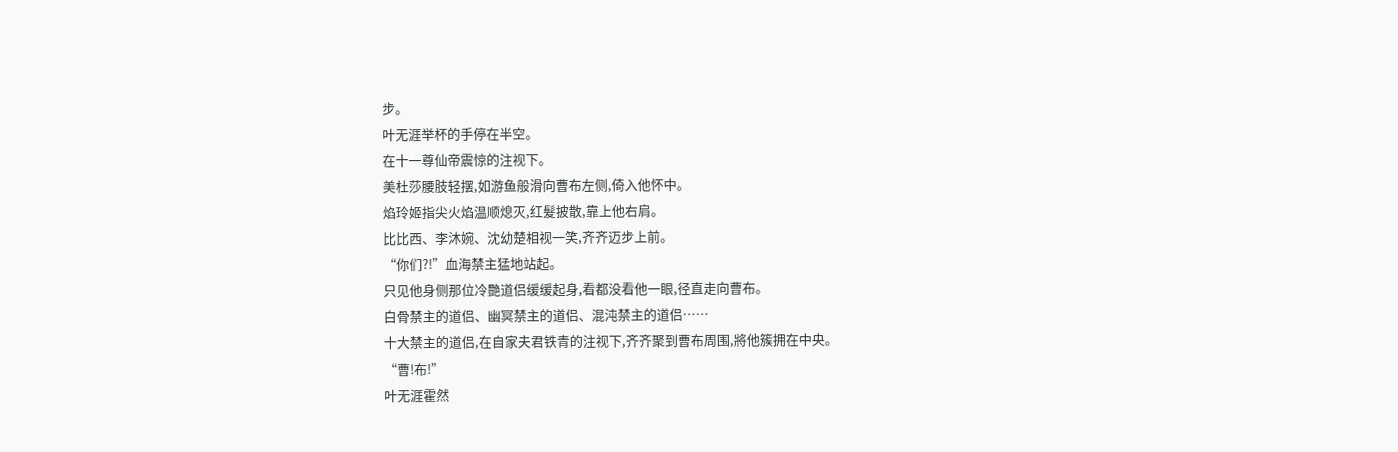步。
叶无涯举杯的手停在半空。
在十一尊仙帝震惊的注视下。
美杜莎腰肢轻摆,如游鱼般滑向曹布左侧,倚入他怀中。
焰玲姬指尖火焰温顺熄灭,红髮披散,靠上他右肩。
比比西、李沐婉、沈幼楚相视一笑,齐齐迈步上前。
“你们?!”血海禁主猛地站起。
只见他身侧那位冷艷道侣缓缓起身,看都没看他一眼,径直走向曹布。
白骨禁主的道侣、幽冥禁主的道侣、混沌禁主的道侣……
十大禁主的道侣,在自家夫君铁青的注视下,齐齐聚到曹布周围,將他簇拥在中央。
“曹!布!”
叶无涯霍然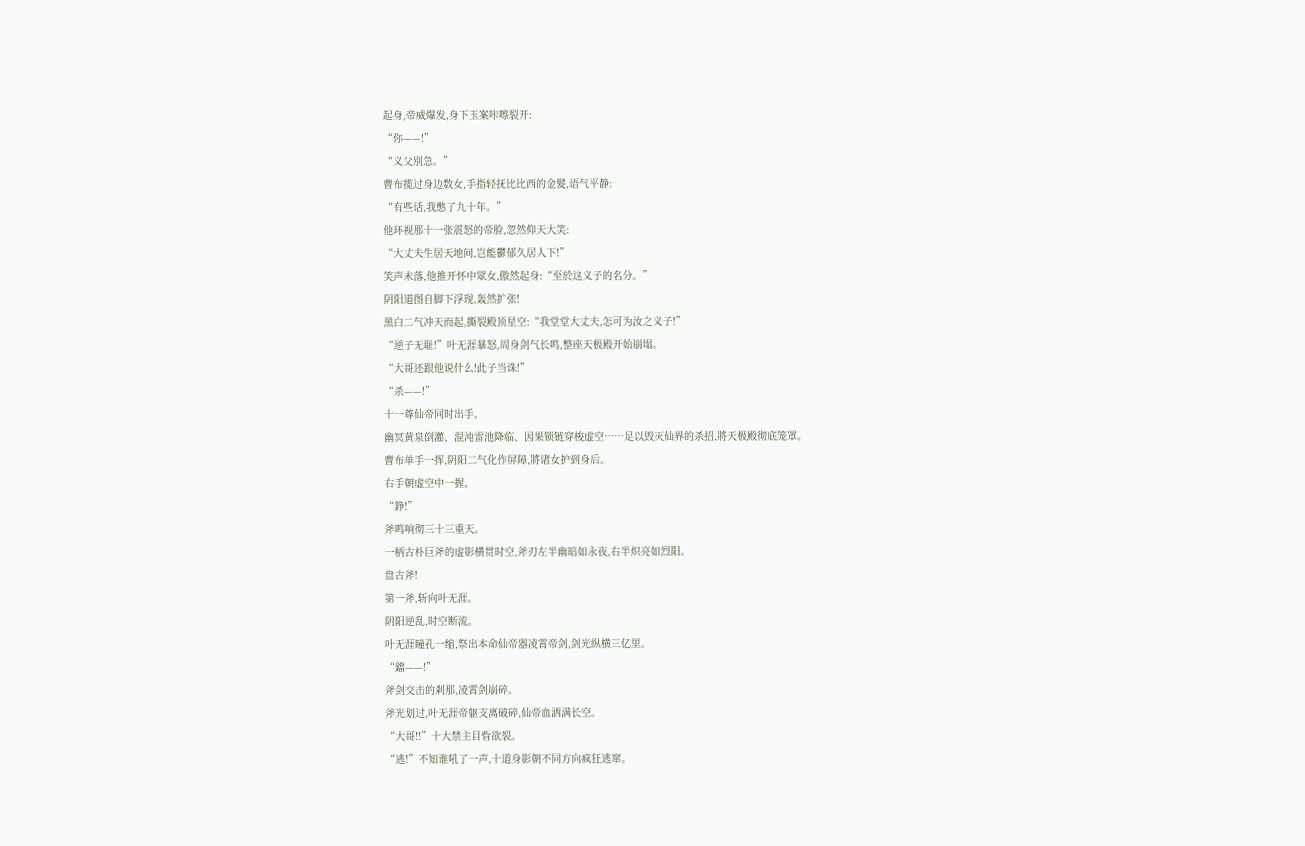起身,帝威爆发,身下玉案咔嚓裂开:
“你——!”
“义父別急。”
曹布揽过身边数女,手指轻抚比比西的金髮,语气平静:
“有些话,我憋了九十年。”
他环视那十一张震怒的帝脸,忽然仰天大笑:
“大丈夫生居天地间,岂能鬱郁久居人下!”
笑声未落,他推开怀中眾女,傲然起身:“至於这义子的名分。”
阴阳道图自脚下浮现,轰然扩张!
黑白二气冲天而起,撕裂殿顶星空:“我堂堂大丈夫,怎可为汝之义子!”
“逆子无耻!”叶无涯暴怒,周身剑气长鸣,整座天极殿开始崩塌。
“大哥还跟他说什么!此子当诛!”
“杀——!”
十一尊仙帝同时出手。
幽冥黄泉倒灌、混沌雷池降临、因果锁链穿梭虚空……足以毁灭仙界的杀招,將天极殿彻底笼罩。
曹布单手一挥,阴阳二气化作屏障,將诸女护到身后。
右手朝虚空中一握。
“錚!”
斧鸣响彻三十三重天。
一柄古朴巨斧的虚影横贯时空,斧刃左半幽暗如永夜,右半炽亮如烈阳。
盘古斧!
第一斧,斩向叶无涯。
阴阳逆乱,时空断流。
叶无涯瞳孔一缩,祭出本命仙帝器凌霄帝剑,剑光纵横三亿里。
“鐺——!”
斧剑交击的剎那,凌霄剑崩碎。
斧光划过,叶无涯帝躯支离破碎,仙帝血洒满长空。
“大哥!!”十大禁主目眥欲裂。
“逃!”不知谁吼了一声,十道身影朝不同方向疯狂逃窜。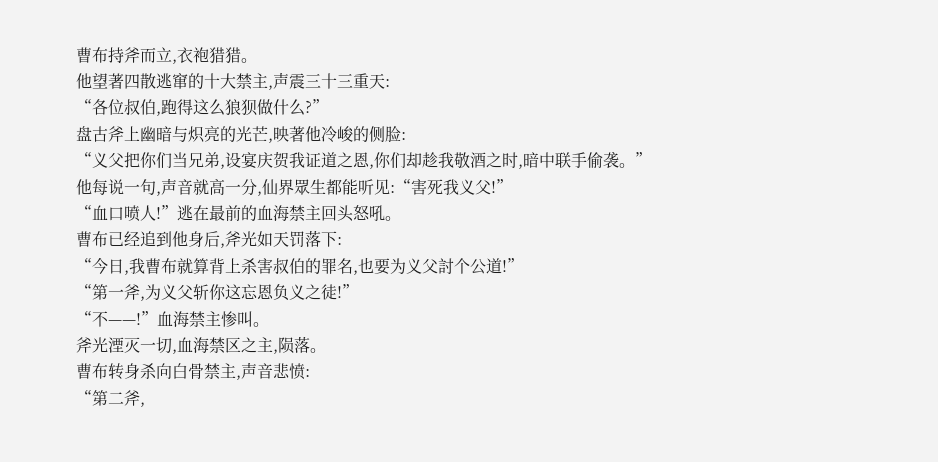曹布持斧而立,衣袍猎猎。
他望著四散逃窜的十大禁主,声震三十三重天:
“各位叔伯,跑得这么狼狈做什么?”
盘古斧上幽暗与炽亮的光芒,映著他冷峻的侧脸:
“义父把你们当兄弟,设宴庆贺我证道之恩,你们却趁我敬酒之时,暗中联手偷袭。”
他每说一句,声音就高一分,仙界眾生都能听见:“害死我义父!”
“血口喷人!”逃在最前的血海禁主回头怒吼。
曹布已经追到他身后,斧光如天罚落下:
“今日,我曹布就算背上杀害叔伯的罪名,也要为义父討个公道!”
“第一斧,为义父斩你这忘恩负义之徒!”
“不——!”血海禁主惨叫。
斧光湮灭一切,血海禁区之主,陨落。
曹布转身杀向白骨禁主,声音悲愤:
“第二斧,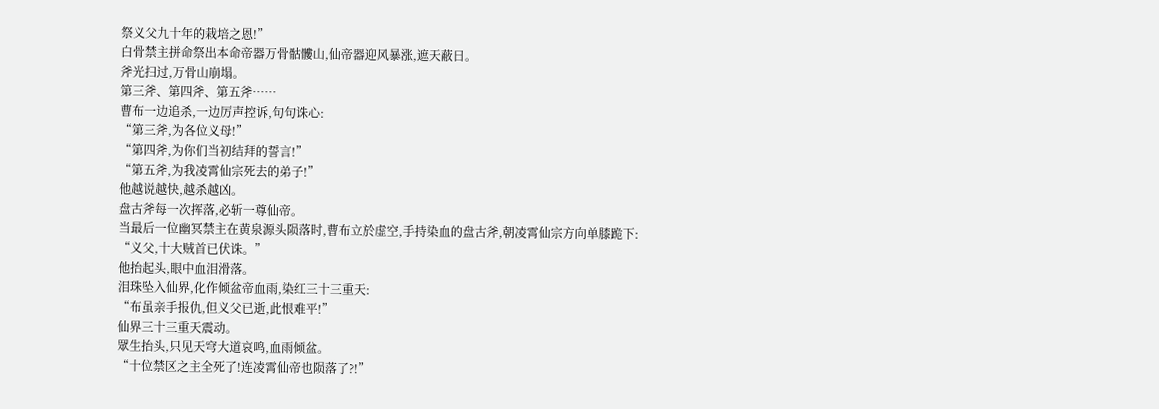祭义父九十年的栽培之恩!”
白骨禁主拼命祭出本命帝器万骨骷髏山,仙帝器迎风暴涨,遮天蔽日。
斧光扫过,万骨山崩塌。
第三斧、第四斧、第五斧……
曹布一边追杀,一边厉声控诉,句句诛心:
“第三斧,为各位义母!”
“第四斧,为你们当初结拜的誓言!”
“第五斧,为我凌霄仙宗死去的弟子!”
他越说越快,越杀越凶。
盘古斧每一次挥落,必斩一尊仙帝。
当最后一位幽冥禁主在黄泉源头陨落时,曹布立於虚空,手持染血的盘古斧,朝凌霄仙宗方向单膝跪下:
“义父,十大贼首已伏诛。”
他抬起头,眼中血泪滑落。
泪珠坠入仙界,化作倾盆帝血雨,染红三十三重天:
“布虽亲手报仇,但义父已逝,此恨难平!”
仙界三十三重天震动。
眾生抬头,只见天穹大道哀鸣,血雨倾盆。
“十位禁区之主全死了!连凌霄仙帝也陨落了?!”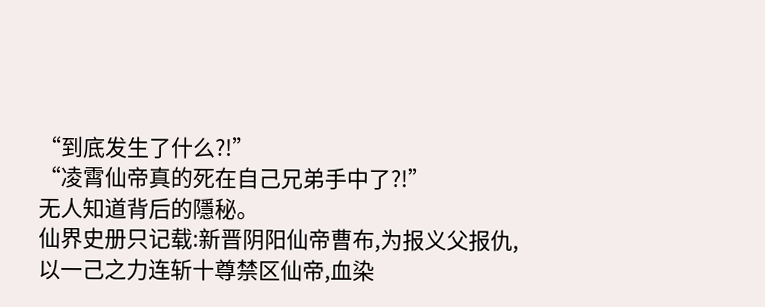“到底发生了什么?!”
“凌霄仙帝真的死在自己兄弟手中了?!”
无人知道背后的隱秘。
仙界史册只记载:新晋阴阳仙帝曹布,为报义父报仇,以一己之力连斩十尊禁区仙帝,血染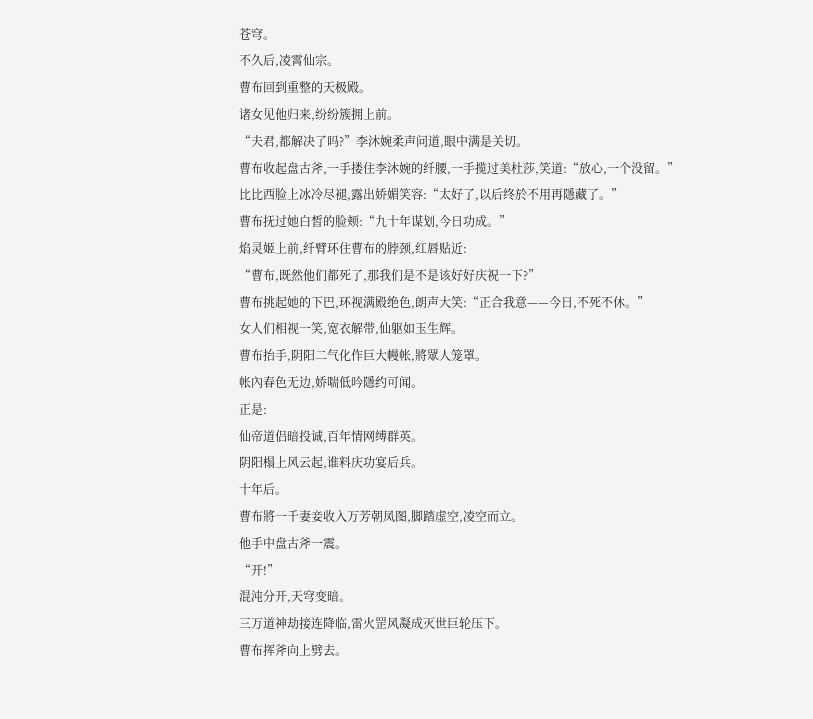苍穹。
不久后,凌霄仙宗。
曹布回到重整的天极殿。
诸女见他归来,纷纷簇拥上前。
“夫君,都解决了吗?”李沐婉柔声问道,眼中满是关切。
曹布收起盘古斧,一手搂住李沐婉的纤腰,一手揽过美杜莎,笑道:“放心,一个没留。”
比比西脸上冰冷尽褪,露出娇媚笑容:“太好了,以后终於不用再隱藏了。”
曹布抚过她白皙的脸颊:“九十年谋划,今日功成。”
焰灵姬上前,纤臂环住曹布的脖颈,红唇贴近:
“曹布,既然他们都死了,那我们是不是该好好庆祝一下?”
曹布挑起她的下巴,环视满殿绝色,朗声大笑:“正合我意——今日,不死不休。”
女人们相视一笑,宽衣解带,仙躯如玉生辉。
曹布抬手,阴阳二气化作巨大幔帐,將眾人笼罩。
帐內春色无边,娇喘低吟隱约可闻。
正是:
仙帝道侣暗投诚,百年情网缚群英。
阴阳榻上风云起,谁料庆功宴后兵。
十年后。
曹布將一千妻妾收入万芳朝凤图,脚踏虚空,凌空而立。
他手中盘古斧一震。
“开!”
混沌分开,天穹变暗。
三万道神劫接连降临,雷火罡风凝成灭世巨轮压下。
曹布挥斧向上劈去。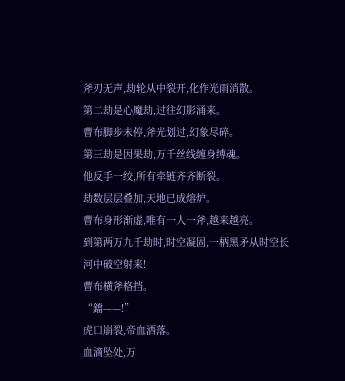斧刃无声,劫轮从中裂开,化作光雨消散。
第二劫是心魔劫,过往幻影涌来。
曹布脚步未停,斧光划过,幻象尽碎。
第三劫是因果劫,万千丝线缠身缚魂。
他反手一绞,所有牵链齐齐断裂。
劫数层层叠加,天地已成熔炉。
曹布身形渐虚,唯有一人一斧,越来越亮。
到第两万九千劫时,时空凝固,一柄黑矛从时空长河中破空射来!
曹布横斧格挡。
“鐺——!”
虎口崩裂,帝血洒落。
血滴坠处,万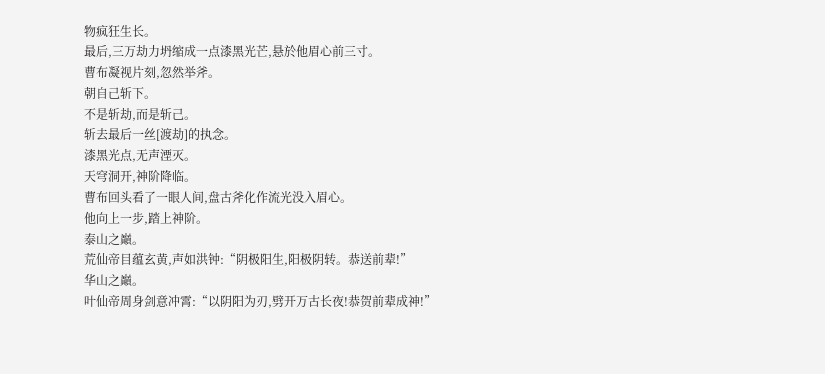物疯狂生长。
最后,三万劫力坍缩成一点漆黑光芒,悬於他眉心前三寸。
曹布凝视片刻,忽然举斧。
朝自己斩下。
不是斩劫,而是斩己。
斩去最后一丝[渡劫]的执念。
漆黑光点,无声湮灭。
天穹洞开,神阶降临。
曹布回头看了一眼人间,盘古斧化作流光没入眉心。
他向上一步,踏上神阶。
泰山之巔。
荒仙帝目蕴玄黄,声如洪钟:“阴极阳生,阳极阴转。恭送前辈!”
华山之巔。
叶仙帝周身剑意冲霄:“以阴阳为刃,劈开万古长夜!恭贺前辈成神!”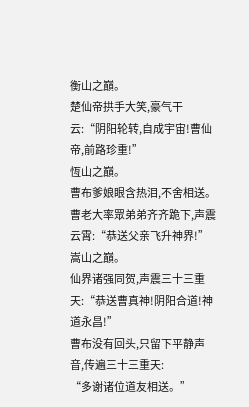衡山之巔。
楚仙帝拱手大笑,豪气干云:“阴阳轮转,自成宇宙!曹仙帝,前路珍重!”
恆山之巔。
曹布爹娘眼含热泪,不舍相送。
曹老大率眾弟弟齐齐跪下,声震云霄:“恭送父亲飞升神界!”
嵩山之巔。
仙界诸强同贺,声震三十三重天:“恭送曹真神!阴阳合道!神道永昌!”
曹布没有回头,只留下平静声音,传遍三十三重天:
“多谢诸位道友相送。”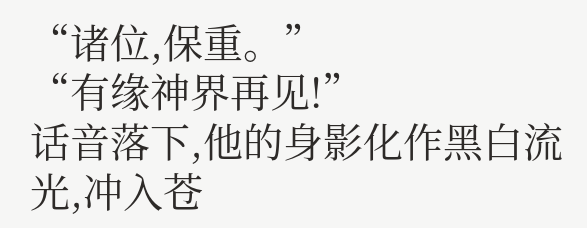“诸位,保重。”
“有缘神界再见!”
话音落下,他的身影化作黑白流光,冲入苍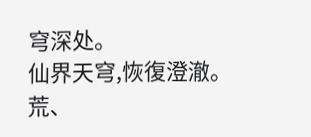穹深处。
仙界天穹,恢復澄澈。
荒、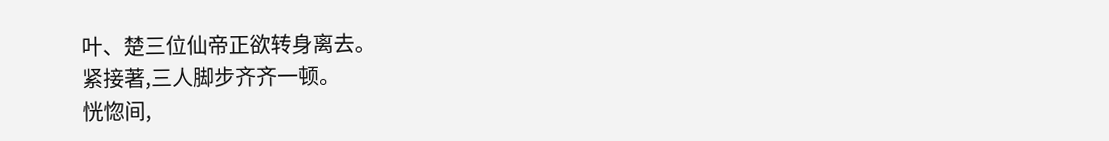叶、楚三位仙帝正欲转身离去。
紧接著,三人脚步齐齐一顿。
恍惚间,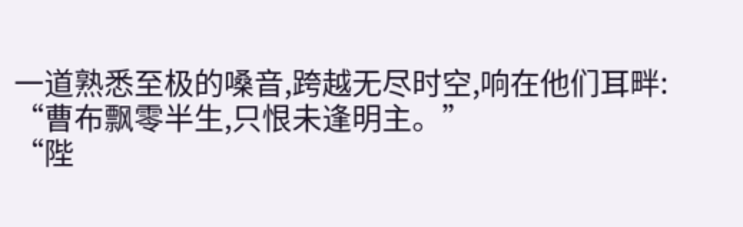一道熟悉至极的嗓音,跨越无尽时空,响在他们耳畔:
“曹布飘零半生,只恨未逢明主。”
“陛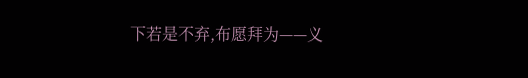下若是不弃,布愿拜为——义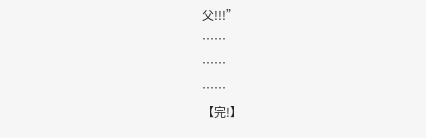父!!!”
……
……
……
【完!】